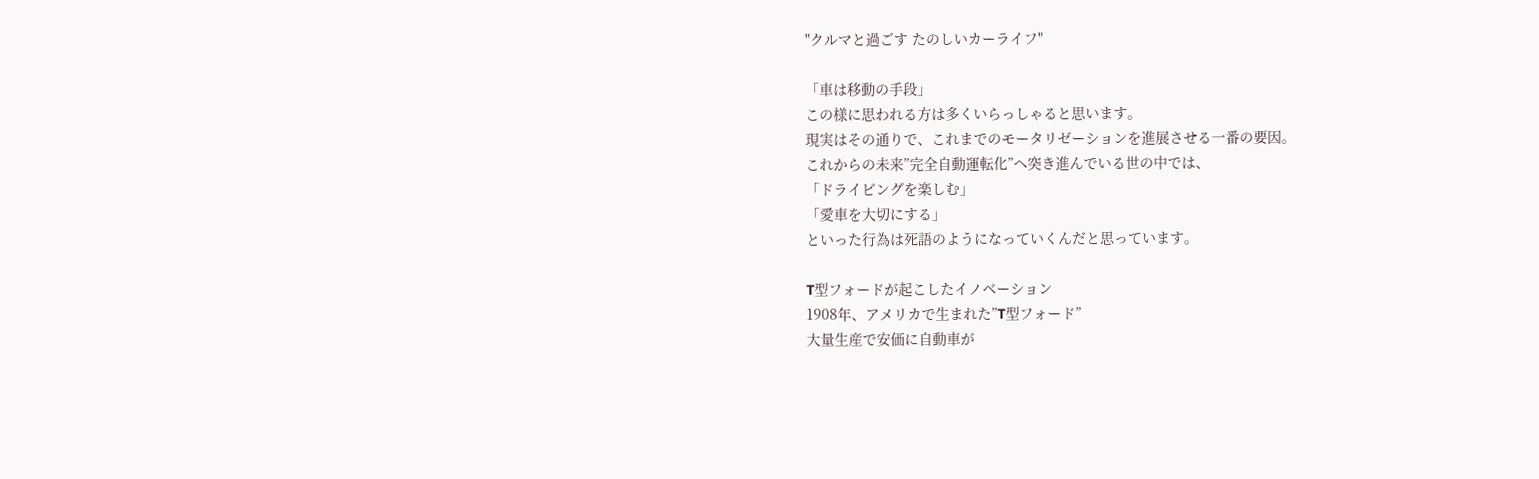"クルマと過ごす たのしいカーライフ"

「車は移動の手段」
この様に思われる方は多くいらっしゃると思います。
現実はその通りで、これまでのモータリゼーションを進展させる一番の要因。
これからの未来”完全自動運転化”へ突き進んでいる世の中では、
「ドライビングを楽しむ」
「愛車を大切にする」
といった行為は死語のようになっていくんだと思っています。

T型フォードが起こしたイノベーション
1908年、アメリカで生まれた”T型フォード”
大量生産で安価に自動車が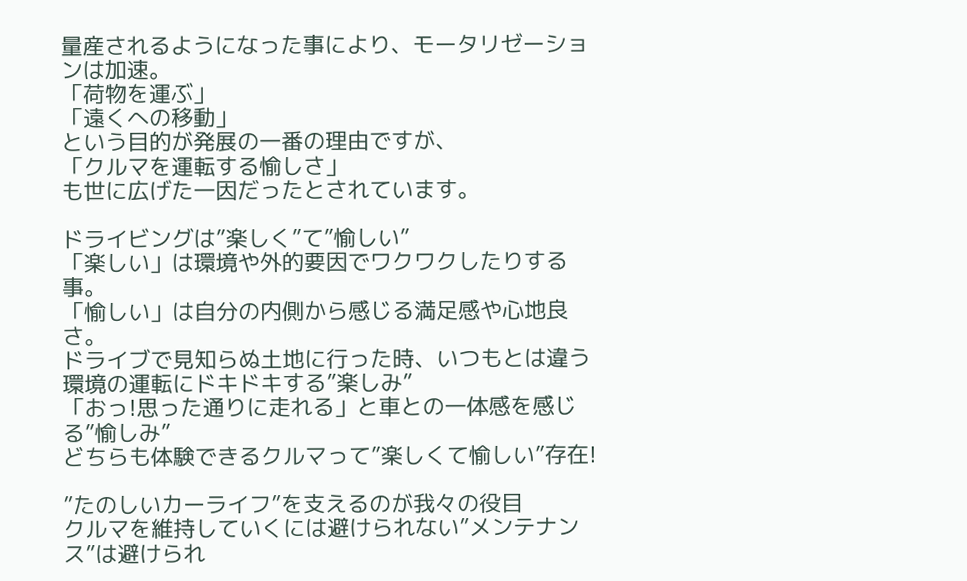量産されるようになった事により、モータリゼーションは加速。
「荷物を運ぶ」
「遠くへの移動」
という目的が発展の一番の理由ですが、
「クルマを運転する愉しさ」
も世に広げた一因だったとされています。

ドライビングは”楽しく”て”愉しい”
「楽しい」は環境や外的要因でワクワクしたりする事。
「愉しい」は自分の内側から感じる満足感や心地良さ。
ドライブで見知らぬ土地に行った時、いつもとは違う環境の運転にドキドキする”楽しみ”
「おっ!思った通りに走れる」と車との一体感を感じる”愉しみ”
どちらも体験できるクルマって”楽しくて愉しい”存在!

”たのしいカーライフ”を支えるのが我々の役目
クルマを維持していくには避けられない”メンテナンス”は避けられ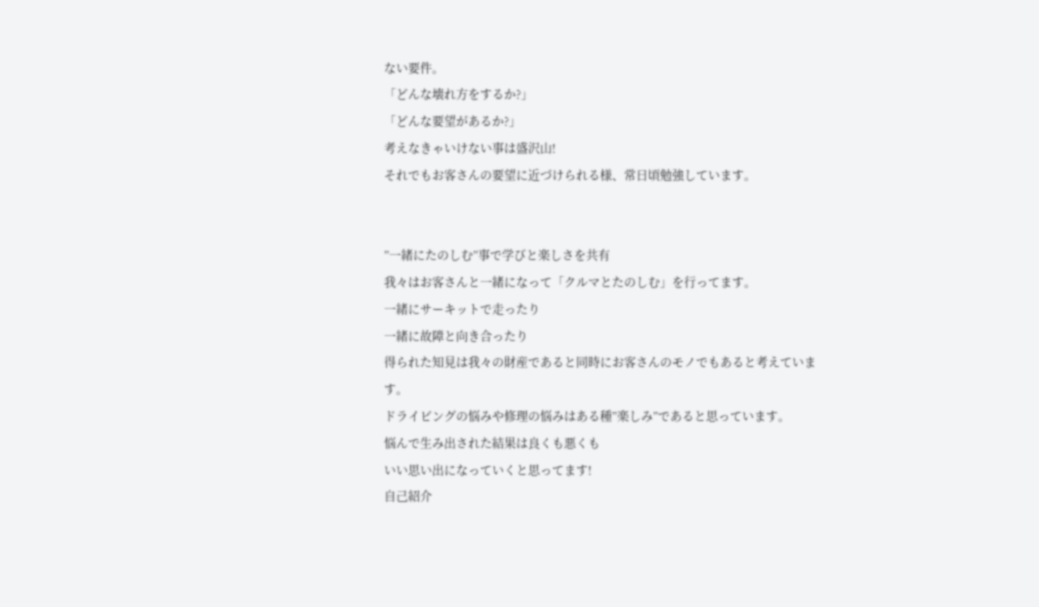ない要件。
「どんな壊れ方をするか?」
「どんな要望があるか?」
考えなきゃいけない事は盛沢山!
それでもお客さんの要望に近づけられる様、常日頃勉強しています。


”一緒にたのしむ”事で学びと楽しさを共有
我々はお客さんと一緒になって「クルマとたのしむ」を行ってます。
一緒にサーキットで走ったり
一緒に故障と向き合ったり
得られた知見は我々の財産であると同時にお客さんのモノでもあると考えています。
ドライビングの悩みや修理の悩みはある種”楽しみ”であると思っています。
悩んで生み出された結果は良くも悪くも
いい思い出になっていくと思ってます!
自己紹介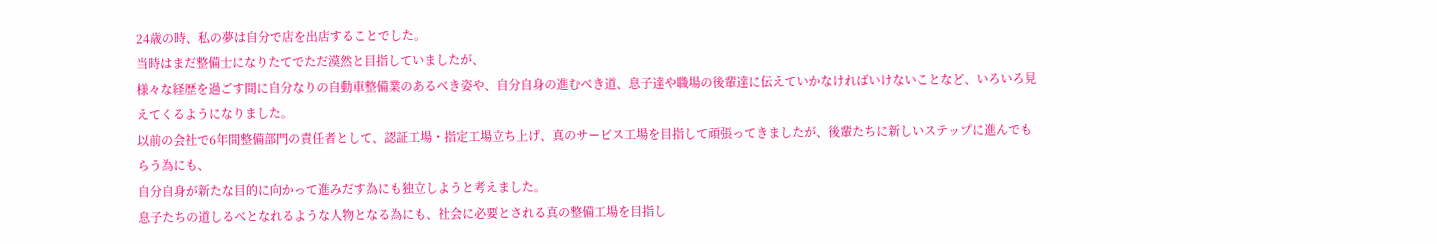24歳の時、私の夢は自分で店を出店することでした。
当時はまだ整備士になりたてでただ漠然と目指していましたが、
様々な経歴を過ごす間に自分なりの自動車整備業のあるべき姿や、自分自身の進むべき道、息子達や職場の後輩達に伝えていかなければいけないことなど、いろいろ見えてくるようになりました。
以前の会社で6年間整備部門の責任者として、認証工場・指定工場立ち上げ、真のサービス工場を目指して頑張ってきましたが、後輩たちに新しいステップに進んでもらう為にも、
自分自身が新たな目的に向かって進みだす為にも独立しようと考えました。
息子たちの道しるべとなれるような人物となる為にも、社会に必要とされる真の整備工場を目指し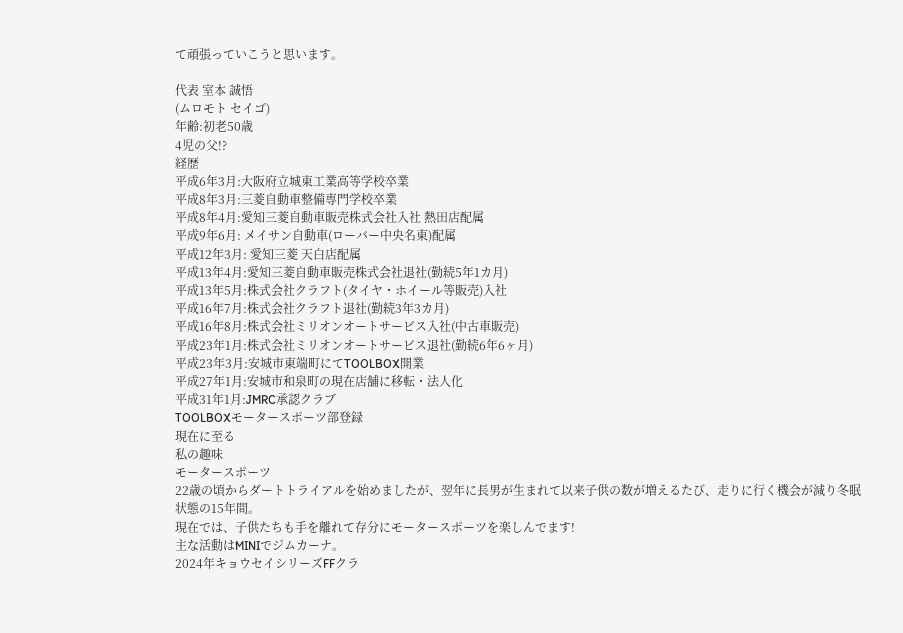て頑張っていこうと思います。

代表 室本 誠悟
(ムロモト セイゴ)
年齢:初老50歳
4児の父!?
経歴
平成6年3月:大阪府立城東工業高等学校卒業
平成8年3月:三菱自動車整備専門学校卒業
平成8年4月:愛知三菱自動車販売株式会社入社 熱田店配属
平成9年6月: メイサン自動車(ローバー中央名東)配属
平成12年3月: 愛知三菱 天白店配属
平成13年4月:愛知三菱自動車販売株式会社退社(勤続5年1カ月)
平成13年5月:株式会社クラフト(タイヤ・ホイール等販売)入社
平成16年7月:株式会社クラフト退社(勤続3年3カ月)
平成16年8月:株式会社ミリオンオートサービス入社(中古車販売)
平成23年1月:株式会社ミリオンオートサービス退社(勤続6年6ヶ月)
平成23年3月:安城市東端町にてTOOLBOX開業
平成27年1月:安城市和泉町の現在店舗に移転・法人化
平成31年1月:JMRC承認クラブ
TOOLBOXモータースポーツ部登録
現在に至る
私の趣味
モータースポーツ
22歳の頃からダートトライアルを始めましたが、翌年に長男が生まれて以来子供の数が増えるたび、走りに行く機会が減り冬眠状態の15年間。
現在では、子供たちも手を離れて存分にモータースポーツを楽しんでます!
主な活動はMINIでジムカーナ。
2024年キョウセイシリーズFFクラ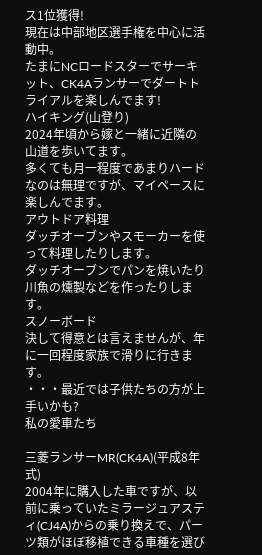ス1位獲得!
現在は中部地区選手権を中心に活動中。
たまにNCロードスターでサーキット、CK4Aランサーでダートトライアルを楽しんでます!
ハイキング(山登り)
2024年頃から嫁と一緒に近隣の山道を歩いてます。
多くても月一程度であまりハードなのは無理ですが、マイペースに楽しんでます。
アウトドア料理
ダッチオーブンやスモーカーを使って料理したりします。
ダッチオーブンでパンを焼いたり川魚の燻製などを作ったりします。
スノーボード
決して得意とは言えませんが、年に一回程度家族で滑りに行きます。
・・・最近では子供たちの方が上手いかも?
私の愛車たち

三菱ランサーMR(CK4A)(平成8年式)
2004年に購入した車ですが、以前に乗っていたミラージュアスティ(CJ4A)からの乗り換えで、パーツ類がほぼ移植できる車種を選び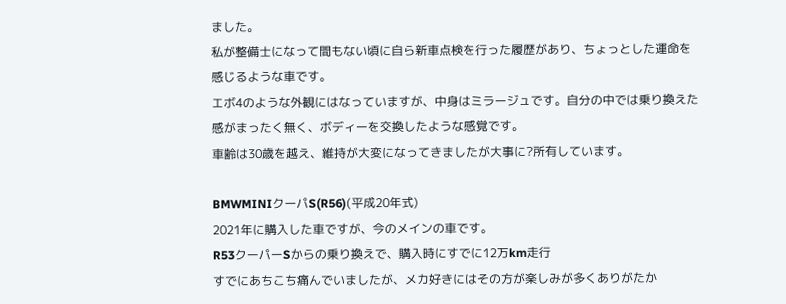ました。
私が整備士になって間もない頃に自ら新車点検を行った履歴があり、ちょっとした運命を感じるような車です。
エボ4のような外観にはなっていますが、中身はミラージュです。自分の中では乗り換えた感がまったく無く、ボディーを交換したような感覚です。
車齢は30歳を越え、維持が大変になってきましたが大事に?所有しています。

BMWMINIクーパS(R56)(平成20年式)
2021年に購入した車ですが、今のメインの車です。
R53クーパーSからの乗り換えで、購入時にすでに12万km走行
すでにあちこち痛んでいましたが、メカ好きにはその方が楽しみが多くありがたか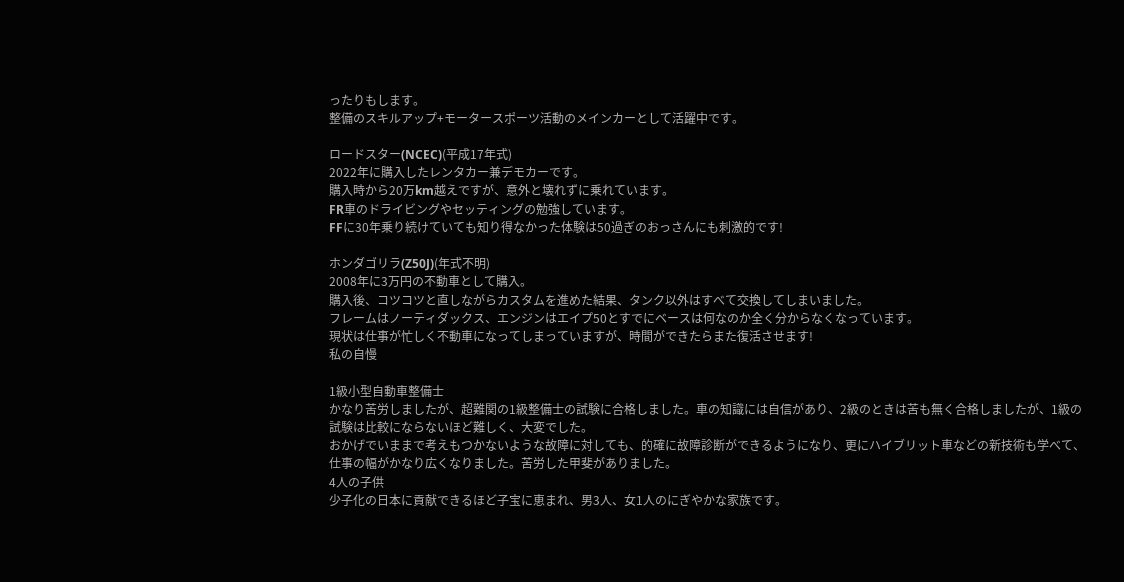ったりもします。
整備のスキルアップ+モータースポーツ活動のメインカーとして活躍中です。

ロードスター(NCEC)(平成17年式)
2022年に購入したレンタカー兼デモカーです。
購入時から20万km越えですが、意外と壊れずに乗れています。
FR車のドライビングやセッティングの勉強しています。
FFに30年乗り続けていても知り得なかった体験は50過ぎのおっさんにも刺激的です!

ホンダゴリラ(Z50J)(年式不明)
2008年に3万円の不動車として購入。
購入後、コツコツと直しながらカスタムを進めた結果、タンク以外はすべて交換してしまいました。
フレームはノーティダックス、エンジンはエイプ50とすでにベースは何なのか全く分からなくなっています。
現状は仕事が忙しく不動車になってしまっていますが、時間ができたらまた復活させます!
私の自慢

1級小型自動車整備士
かなり苦労しましたが、超難関の1級整備士の試験に合格しました。車の知識には自信があり、2級のときは苦も無く合格しましたが、1級の試験は比較にならないほど難しく、大変でした。
おかげでいままで考えもつかないような故障に対しても、的確に故障診断ができるようになり、更にハイブリット車などの新技術も学べて、仕事の幅がかなり広くなりました。苦労した甲斐がありました。
4人の子供
少子化の日本に貢献できるほど子宝に恵まれ、男3人、女1人のにぎやかな家族です。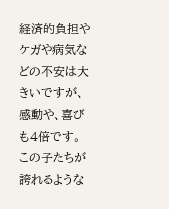経済的負担やケガや病気などの不安は大きいですが、感動や、喜びも4倍です。この子たちが誇れるような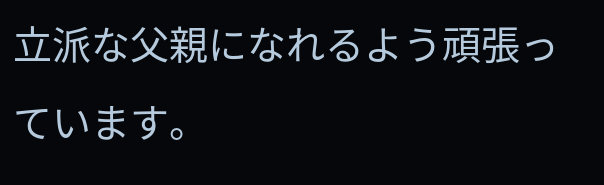立派な父親になれるよう頑張っています。